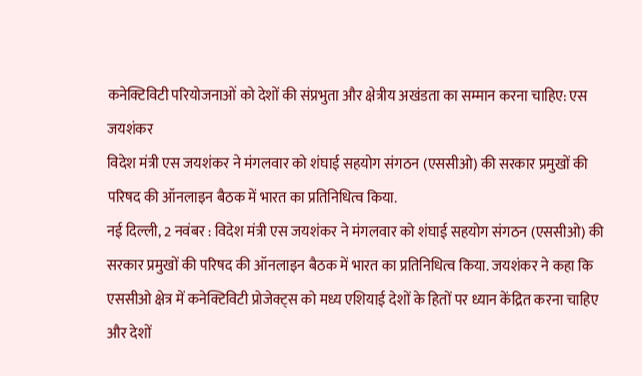कनेक्टिविटी परियोजनाओं को देशों की संप्रभुता और क्षेत्रीय अखंडता का सम्मान करना चाहिए: एस जयशंकर
विदेश मंत्री एस जयशंकर ने मंगलवार को शंघाई सहयोग संगठन (एससीओ) की सरकार प्रमुखों की परिषद की ऑनलाइन बैठक में भारत का प्रतिनिधित्व किया.
नई दिल्ली, 2 नवंबर : विदेश मंत्री एस जयशंकर ने मंगलवार को शंघाई सहयोग संगठन (एससीओ) की सरकार प्रमुखों की परिषद की ऑनलाइन बैठक में भारत का प्रतिनिधित्व किया. जयशंकर ने कहा कि एससीओ क्षेत्र में कनेक्टिविटी प्रोजेक्ट्स को मध्य एशियाई देशों के हितों पर ध्यान केंद्रित करना चाहिए और देशों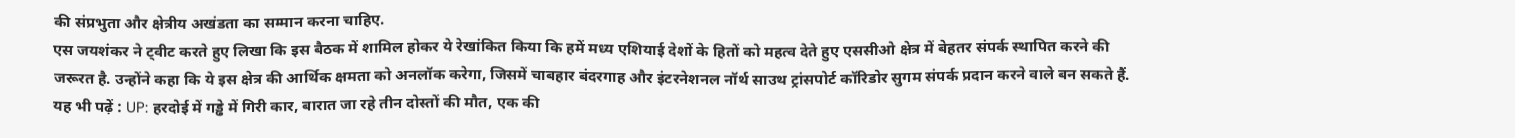की संप्रभुता और क्षेत्रीय अखंडता का सम्मान करना चाहिए.
एस जयशंकर ने ट्वीट करते हुए लिखा कि इस बैठक में शामिल होकर ये रेखांकित किया कि हमें मध्य एशियाई देशों के हितों को महत्व देते हुए एससीओ क्षेत्र में बेहतर संपर्क स्थापित करने की जरूरत है. उन्होंने कहा कि ये इस क्षेत्र की आर्थिक क्षमता को अनलॉक करेगा, जिसमें चाबहार बंदरगाह और इंटरनेशनल नॉर्थ साउथ ट्रांसपोर्ट कॉरिडोर सुगम संपर्क प्रदान करने वाले बन सकते हैं. यह भी पढ़ें : UP: हरदोई में गड्ढे में गिरी कार, बारात जा रहे तीन दोस्तों की मौत, एक की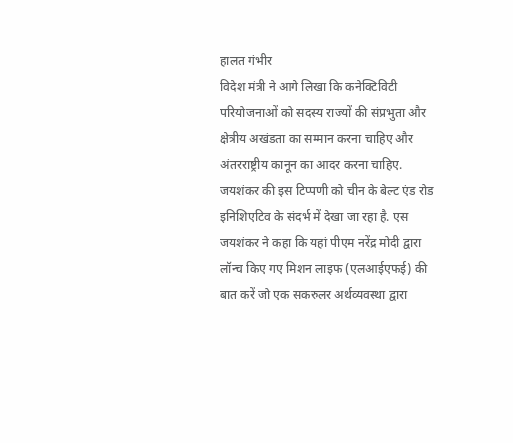हालत गंभीर
विदेश मंत्री ने आगे लिखा कि कनेक्टिविटी परियोजनाओं को सदस्य राज्यों की संप्रभुता और क्षेत्रीय अखंडता का सम्मान करना चाहिए और अंतरराष्ट्रीय कानून का आदर करना चाहिए. जयशंकर की इस टिप्पणी को चीन के बेल्ट एंड रोड इनिशिएटिव के संदर्भ में देखा जा रहा है. एस जयशंकर ने कहा कि यहां पीएम नरेंद्र मोदी द्वारा लॉन्च किए गए मिशन लाइफ (एलआईएफई) की बात करें जो एक सकरुलर अर्थव्यवस्था द्वारा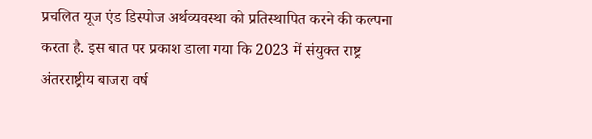प्रचलित यूज एंड डिस्पोज अर्थव्यवस्था को प्रतिस्थापित करने की कल्पना करता है. इस बात पर प्रकाश डाला गया कि 2023 में संयुक्त राष्ट्र अंतरराष्ट्रीय बाजरा वर्ष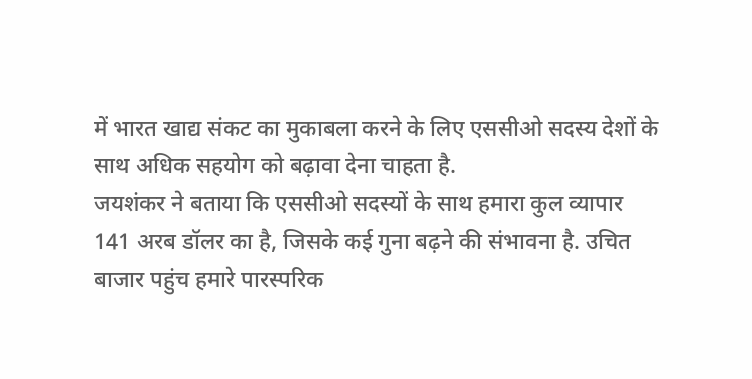में भारत खाद्य संकट का मुकाबला करने के लिए एससीओ सदस्य देशों के साथ अधिक सहयोग को बढ़ावा देना चाहता है.
जयशंकर ने बताया कि एससीओ सदस्यों के साथ हमारा कुल व्यापार 141 अरब डॉलर का है, जिसके कई गुना बढ़ने की संभावना है. उचित बाजार पहुंच हमारे पारस्परिक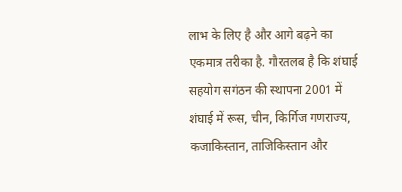लाभ के लिए है और आगे बढ़ने का एकमात्र तरीका है. गौरतलब है कि शंघाई सहयोग सगंठन की स्थापना 2001 में शंघाई में रूस, चीन, किर्गिज गणराज्य, कजाकिस्तान, ताजिकिस्तान और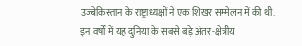उज्बेकिस्तान के राष्ट्राध्यक्षों ने एक शिखर सम्मेलन में की थी. इन वर्षों में यह दुनिया के सबसे बड़े अंतर-क्षेत्रीय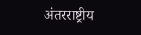अंतरराष्ट्रीय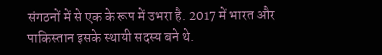संगठनों में से एक के रूप में उभरा है. 2017 में भारत और पाकिस्तान इसके स्थायी सदस्य बने थे.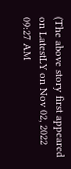(The above story first appeared on LatestLY on Nov 02, 2022 09:27 AM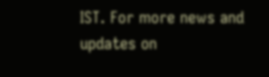IST. For more news and updates on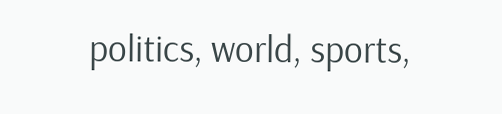politics, world, sports,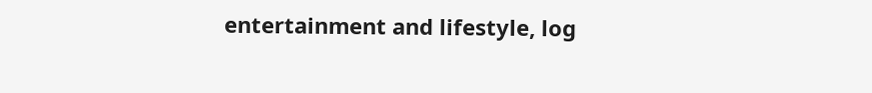entertainment and lifestyle, log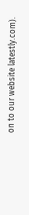on to our website latestly.com).